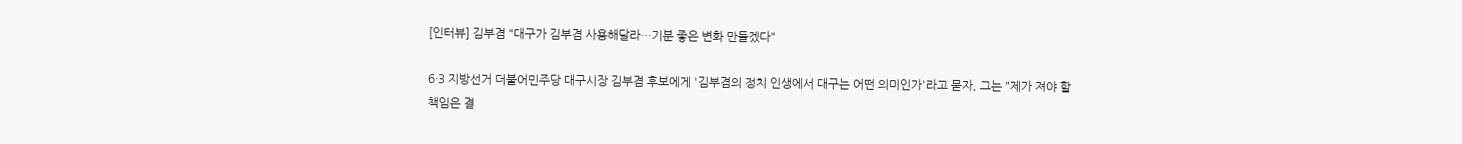[인터뷰] 김부겸 "대구가 김부겸 사용해달라…기분 좋은 변화 만들겠다"

6·3 지방선거 더불어민주당 대구시장 김부겸 후보에게 '김부겸의 정치 인생에서 대구는 어떤 의미인가'라고 묻자, 그는 "제가 져야 할 책임은 결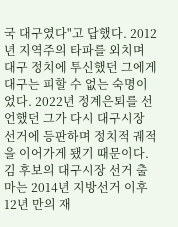국 대구였다"고 답했다. 2012년 지역주의 타파를 외치며 대구 정치에 투신했던 그에게 대구는 피할 수 없는 숙명이었다. 2022년 정계은퇴를 선언했던 그가 다시 대구시장 선거에 등판하며 정치적 궤적을 이어가게 됐기 때문이다. 김 후보의 대구시장 선거 출마는 2014년 지방선거 이후 12년 만의 재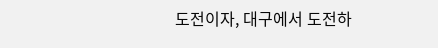도전이자, 대구에서 도전하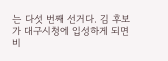는 다섯 번째 선거다. 김 후보가 대구시청에 입성하게 되면 비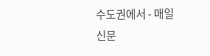수도권에서 - 매일신문